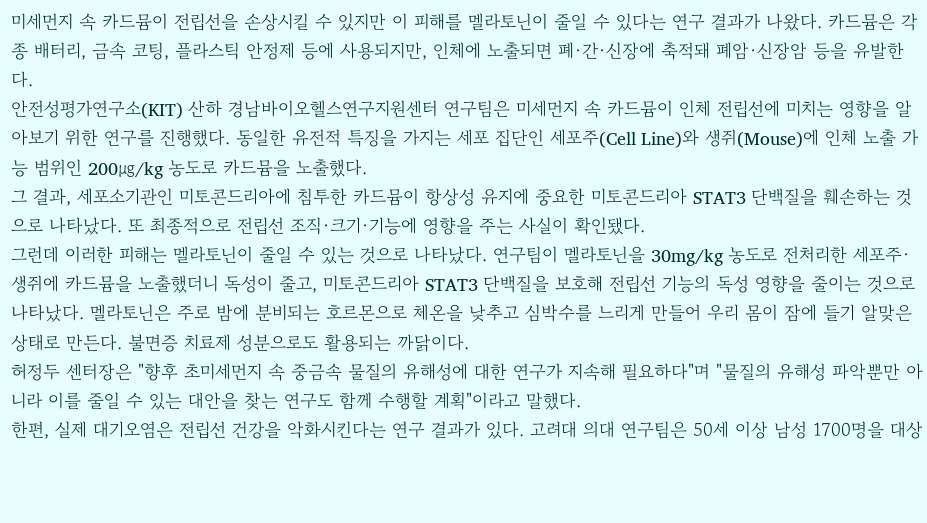미세먼지 속 카드뮴이 전립선을 손상시킬 수 있지만 이 피해를 멜라토닌이 줄일 수 있다는 연구 결과가 나왔다. 카드뮴은 각종 배터리, 금속 코팅, 플라스틱 안정제 등에 사용되지만, 인체에 노출되면 폐·간·신장에 축적돼 폐암·신장암 등을 유발한다.
안전성평가연구소(KIT) 산하 경남바이오헬스연구지원센터 연구팀은 미세먼지 속 카드뮴이 인체 전립선에 미치는 영향을 알아보기 위한 연구를 진행했다. 동일한 유전적 특징을 가지는 세포 집단인 세포주(Cell Line)와 생쥐(Mouse)에 인체 노출 가능 범위인 200㎍/kg 농도로 카드뮴을 노출했다.
그 결과, 세포소기관인 미토콘드리아에 침투한 카드뮴이 항상성 유지에 중요한 미토콘드리아 STAT3 단백질을 훼손하는 것으로 나타났다. 또 최종적으로 전립선 조직·크기·기능에 영향을 주는 사실이 확인됐다.
그런데 이러한 피해는 멜라토닌이 줄일 수 있는 것으로 나타났다. 연구팀이 멜라토닌을 30mg/kg 농도로 전처리한 세포주·생쥐에 카드뮴을 노출했더니 독성이 줄고, 미토콘드리아 STAT3 단백질을 보호해 전립선 기능의 독성 영향을 줄이는 것으로 나타났다. 멜라토닌은 주로 밤에 분비되는 호르몬으로 체온을 낮추고 심박수를 느리게 만들어 우리 몸이 잠에 들기 알맞은 상태로 만든다. 불면증 치료제 성분으로도 활용되는 까닭이다.
허정두 센터장은 "향후 초미세먼지 속 중금속 물질의 유해성에 대한 연구가 지속해 필요하다"며 "물질의 유해성 파악뿐만 아니라 이를 줄일 수 있는 대안을 찾는 연구도 함께 수행할 계획"이라고 말했다.
한편, 실제 대기오염은 전립선 건강을 악화시킨다는 연구 결과가 있다. 고려대 의대 연구팀은 50세 이상 남성 1700명을 대상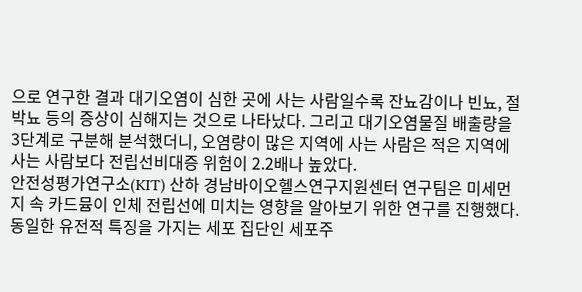으로 연구한 결과 대기오염이 심한 곳에 사는 사람일수록 잔뇨감이나 빈뇨, 절박뇨 등의 증상이 심해지는 것으로 나타났다. 그리고 대기오염물질 배출량을 3단계로 구분해 분석했더니, 오염량이 많은 지역에 사는 사람은 적은 지역에 사는 사람보다 전립선비대증 위험이 2.2배나 높았다.
안전성평가연구소(KIT) 산하 경남바이오헬스연구지원센터 연구팀은 미세먼지 속 카드뮴이 인체 전립선에 미치는 영향을 알아보기 위한 연구를 진행했다. 동일한 유전적 특징을 가지는 세포 집단인 세포주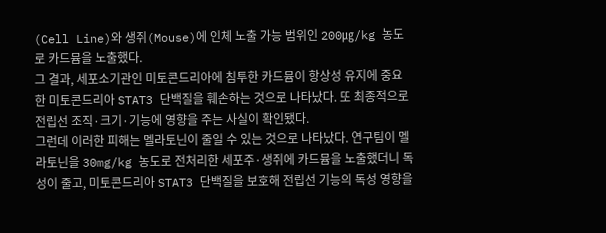(Cell Line)와 생쥐(Mouse)에 인체 노출 가능 범위인 200㎍/kg 농도로 카드뮴을 노출했다.
그 결과, 세포소기관인 미토콘드리아에 침투한 카드뮴이 항상성 유지에 중요한 미토콘드리아 STAT3 단백질을 훼손하는 것으로 나타났다. 또 최종적으로 전립선 조직·크기·기능에 영향을 주는 사실이 확인됐다.
그런데 이러한 피해는 멜라토닌이 줄일 수 있는 것으로 나타났다. 연구팀이 멜라토닌을 30mg/kg 농도로 전처리한 세포주·생쥐에 카드뮴을 노출했더니 독성이 줄고, 미토콘드리아 STAT3 단백질을 보호해 전립선 기능의 독성 영향을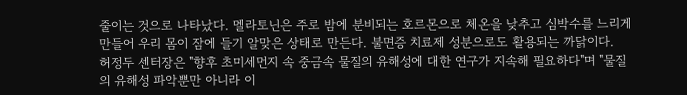줄이는 것으로 나타났다. 멜라토닌은 주로 밤에 분비되는 호르몬으로 체온을 낮추고 심박수를 느리게 만들어 우리 몸이 잠에 들기 알맞은 상태로 만든다. 불면증 치료제 성분으로도 활용되는 까닭이다.
허정두 센터장은 "향후 초미세먼지 속 중금속 물질의 유해성에 대한 연구가 지속해 필요하다"며 "물질의 유해성 파악뿐만 아니라 이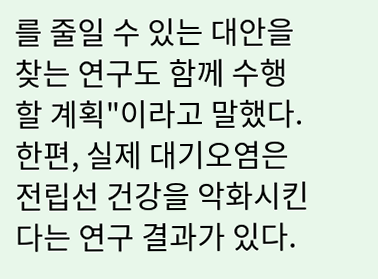를 줄일 수 있는 대안을 찾는 연구도 함께 수행할 계획"이라고 말했다.
한편, 실제 대기오염은 전립선 건강을 악화시킨다는 연구 결과가 있다.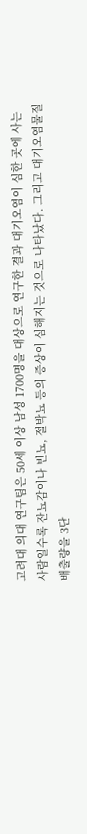고려대 의대 연구팀은 50세 이상 남성 1700명을 대상으로 연구한 결과 대기오염이 심한 곳에 사는 사람일수록 잔뇨감이나 빈뇨, 절박뇨 등의 증상이 심해지는 것으로 나타났다. 그리고 대기오염물질 배출량을 3단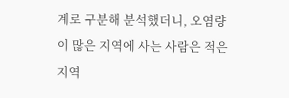계로 구분해 분석했더니, 오염량이 많은 지역에 사는 사람은 적은 지역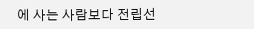에 사는 사람보다 전립선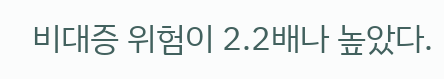비대증 위험이 2.2배나 높았다.